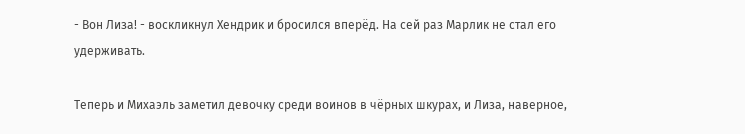- Вон Лиза! - воскликнул Хендрик и бросился вперёд. На сей раз Марлик не стал его удерживать.

Теперь и Михаэль заметил девочку среди воинов в чёрных шкурах, и Лиза, наверное,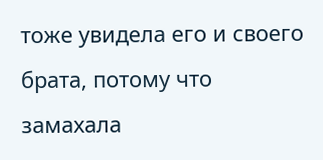тоже увидела его и своего брата, потому что замахала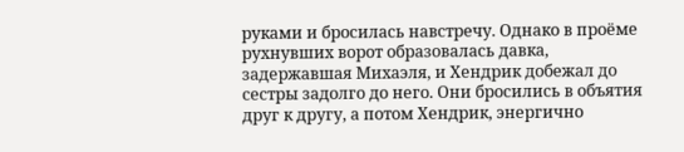руками и бросилась навстречу. Однако в проёме рухнувших ворот образовалась давка, задержавшая Михаэля, и Хендрик добежал до сестры задолго до него. Они бросились в объятия друг к другу, а потом Хендрик, энергично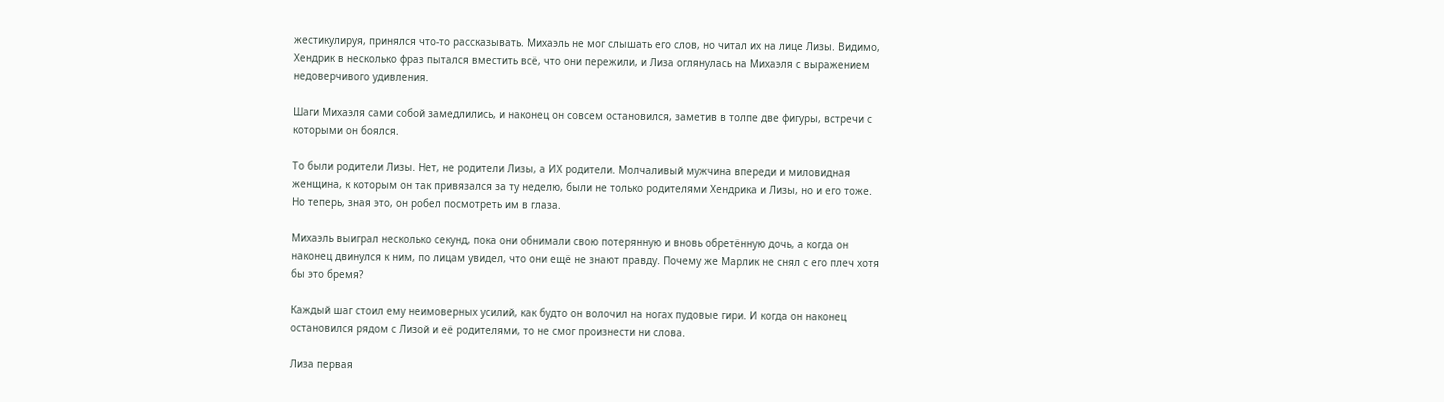жестикулируя, принялся что-то рассказывать. Михаэль не мог слышать его слов, но читал их на лице Лизы. Видимо, Хендрик в несколько фраз пытался вместить всё, что они пережили, и Лиза оглянулась на Михаэля с выражением недоверчивого удивления.

Шаги Михаэля сами собой замедлились, и наконец он совсем остановился, заметив в толпе две фигуры, встречи с которыми он боялся.

То были родители Лизы. Нет, не родители Лизы, а ИХ родители. Молчаливый мужчина впереди и миловидная женщина, к которым он так привязался за ту неделю, были не только родителями Хендрика и Лизы, но и его тоже. Но теперь, зная это, он робел посмотреть им в глаза.

Михаэль выиграл несколько секунд, пока они обнимали свою потерянную и вновь обретённую дочь, а когда он наконец двинулся к ним, по лицам увидел, что они ещё не знают правду. Почему же Марлик не снял с его плеч хотя бы это бремя?

Каждый шаг стоил ему неимоверных усилий, как будто он волочил на ногах пудовые гири. И когда он наконец остановился рядом с Лизой и её родителями, то не смог произнести ни слова.

Лиза первая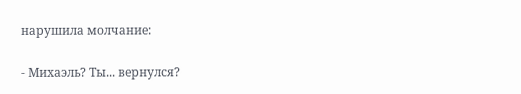нарушила молчание:

- Михаэль? Ты... вернулся?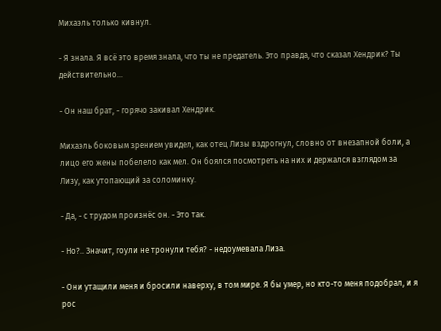Михаэль только кивнул.

- Я знала. Я всё это время знала, что ты не предатель. Это правда, что сказал Хендрик? Ты действительно...

- Он наш брат, - горячо закивал Хендрик.

Михаэль боковым зрением увидел, как отец Лизы вздрогнул, словно от внезапной боли, а лицо его жены побелело как мел. Он боялся посмотреть на них и держался взглядом за Лизу, как утопающий за соломинку.

- Да, - с трудом произнёс он. - Это так.

- Но?.. Значит, гоули не тронули тебя? - недоумевала Лиза.

- Они утащили меня и бросили наверху, в том мире. Я бы умер, но кто-то меня подобрал, и я рос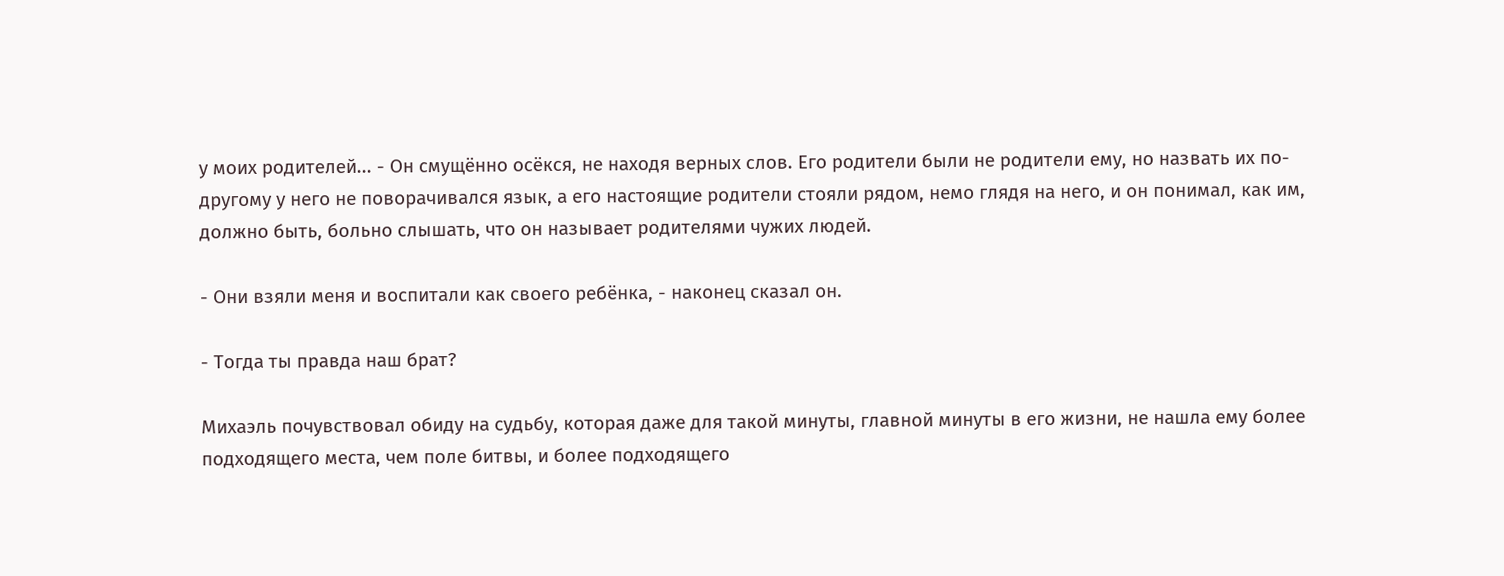у моих родителей... - Он смущённо осёкся, не находя верных слов. Его родители были не родители ему, но назвать их по-другому у него не поворачивался язык, а его настоящие родители стояли рядом, немо глядя на него, и он понимал, как им, должно быть, больно слышать, что он называет родителями чужих людей.

- Они взяли меня и воспитали как своего ребёнка, - наконец сказал он.

- Тогда ты правда наш брат?

Михаэль почувствовал обиду на судьбу, которая даже для такой минуты, главной минуты в его жизни, не нашла ему более подходящего места, чем поле битвы, и более подходящего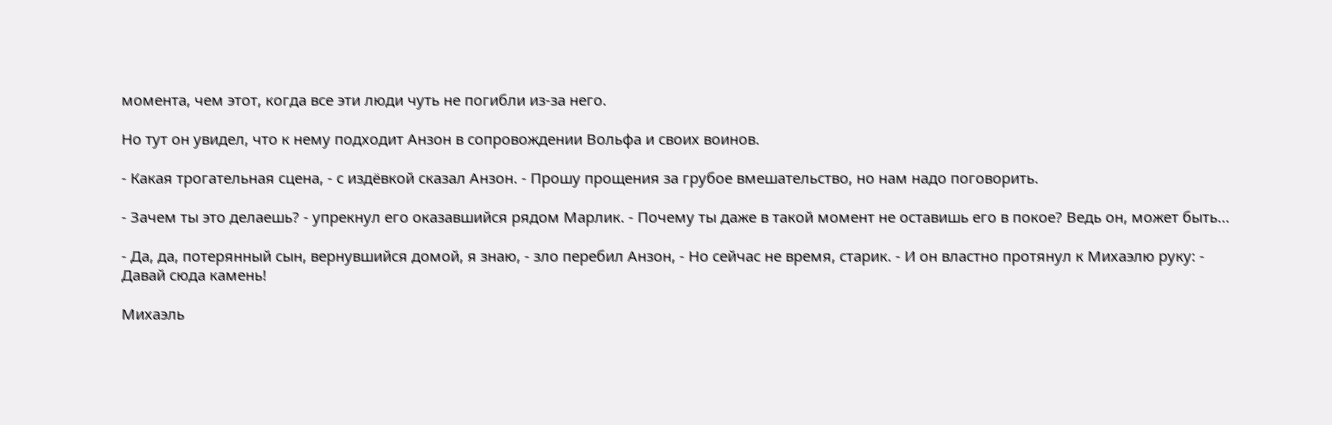момента, чем этот, когда все эти люди чуть не погибли из-за него.

Но тут он увидел, что к нему подходит Анзон в сопровождении Вольфа и своих воинов.

- Какая трогательная сцена, - с издёвкой сказал Анзон. - Прошу прощения за грубое вмешательство, но нам надо поговорить.

- Зачем ты это делаешь? - упрекнул его оказавшийся рядом Марлик. - Почему ты даже в такой момент не оставишь его в покое? Ведь он, может быть...

- Да, да, потерянный сын, вернувшийся домой, я знаю, - зло перебил Анзон, - Но сейчас не время, старик. - И он властно протянул к Михаэлю руку: - Давай сюда камень!

Михаэль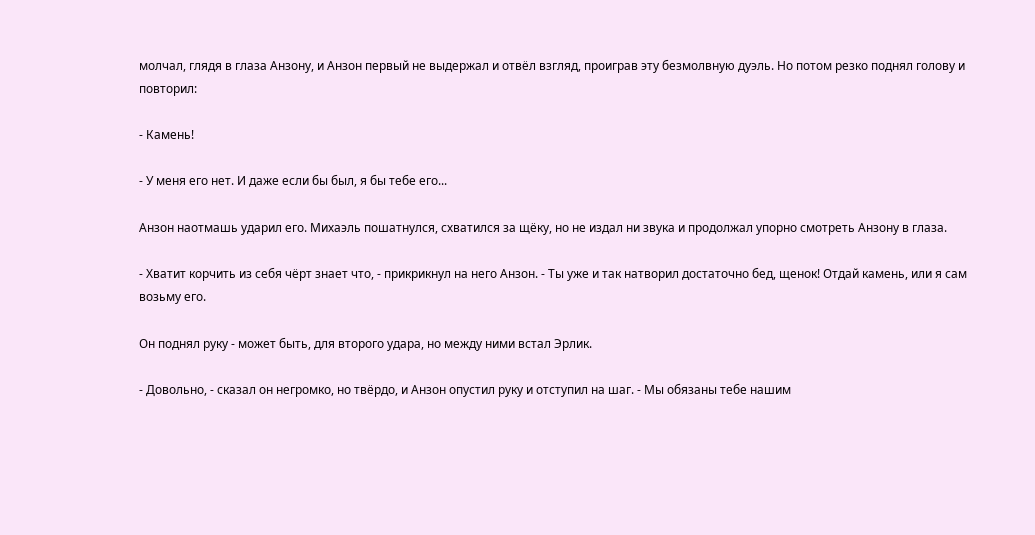молчал, глядя в глаза Анзону, и Анзон первый не выдержал и отвёл взгляд, проиграв эту безмолвную дуэль. Но потом резко поднял голову и повторил:

- Камень!

- У меня его нет. И даже если бы был, я бы тебе его...

Анзон наотмашь ударил его. Михаэль пошатнулся, схватился за щёку, но не издал ни звука и продолжал упорно смотреть Анзону в глаза.

- Хватит корчить из себя чёрт знает что, - прикрикнул на него Анзон. - Ты уже и так натворил достаточно бед, щенок! Отдай камень, или я сам возьму его.

Он поднял руку - может быть, для второго удара, но между ними встал Эрлик.

- Довольно, - сказал он негромко, но твёрдо, и Анзон опустил руку и отступил на шаг. - Мы обязаны тебе нашим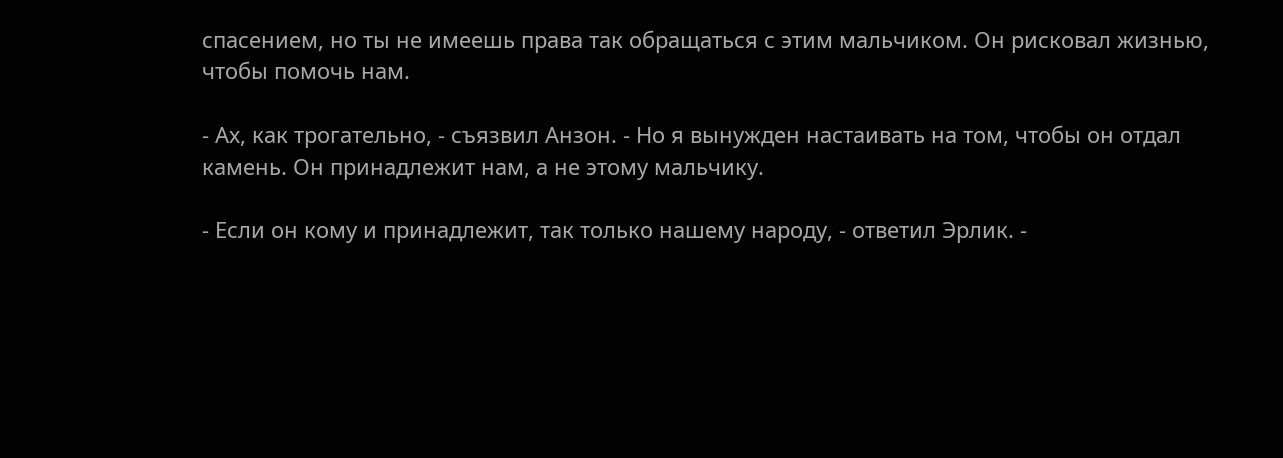спасением, но ты не имеешь права так обращаться с этим мальчиком. Он рисковал жизнью, чтобы помочь нам.

- Ах, как трогательно, - съязвил Анзон. - Но я вынужден настаивать на том, чтобы он отдал камень. Он принадлежит нам, а не этому мальчику.

- Если он кому и принадлежит, так только нашему народу, - ответил Эрлик. -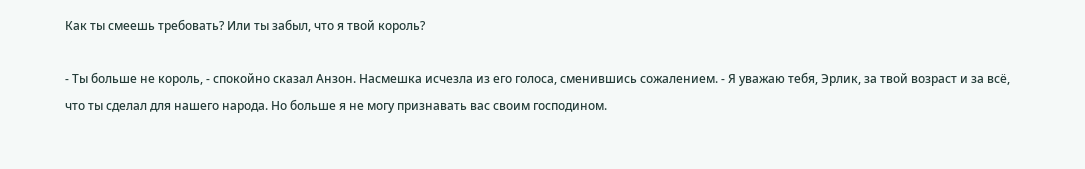Как ты смеешь требовать? Или ты забыл, что я твой король?

- Ты больше не король, - спокойно сказал Анзон. Насмешка исчезла из его голоса, сменившись сожалением. - Я уважаю тебя, Эрлик, за твой возраст и за всё, что ты сделал для нашего народа. Но больше я не могу признавать вас своим господином.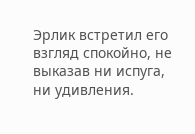Эрлик встретил его взгляд спокойно, не выказав ни испуга, ни удивления.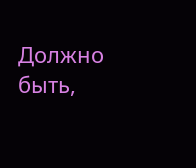Должно быть,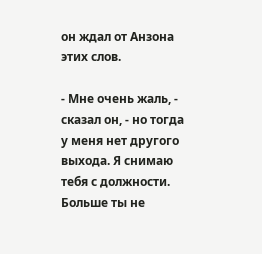он ждал от Анзона этих слов.

- Мне очень жаль, - сказал он, - но тогда у меня нет другого выхода. Я снимаю тебя с должности. Больше ты не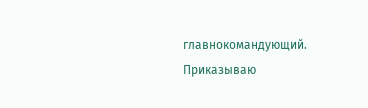главнокомандующий. Приказываю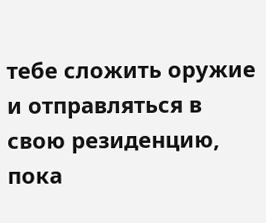тебе сложить оружие и отправляться в свою резиденцию, пока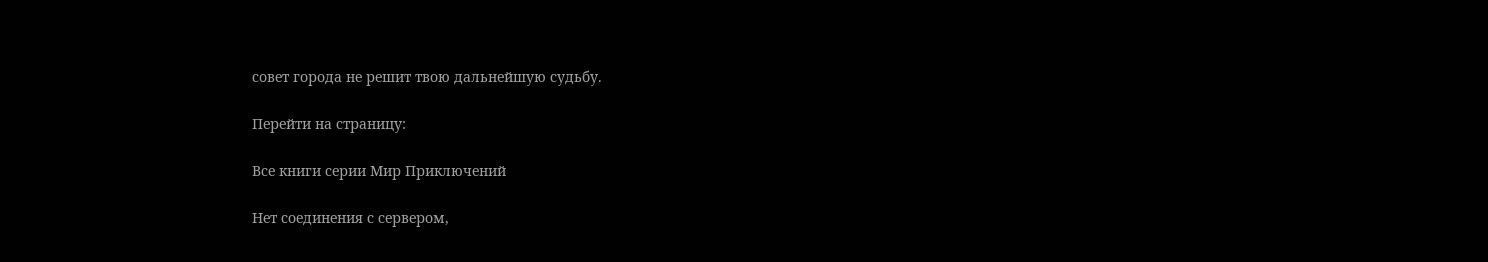совет города не решит твою дальнейшую судьбу.

Перейти на страницу:

Все книги серии Мир Приключений

Нет соединения с сервером,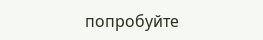попробуйте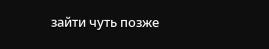зайти чуть позже